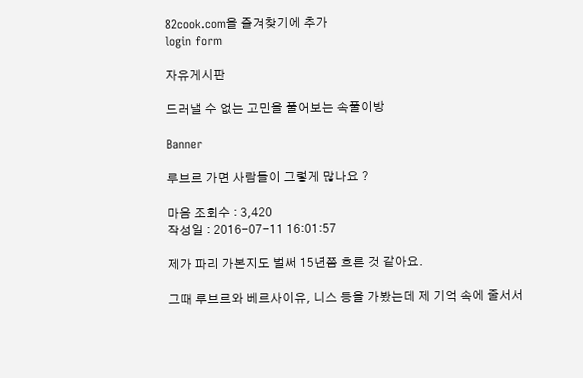82cook.com을 즐겨찾기에 추가
login form

자유게시판

드러낼 수 없는 고민을 풀어보는 속풀이방

Banner

루브르 가면 사람들이 그렇게 많나요 ?

마음 조회수 : 3,420
작성일 : 2016-07-11 16:01:57

제가 파리 가본지도 벌써 15년쯤 흐른 것 같아요.

그때 루브르와 베르사이유, 니스 등을 가봤는데 제 기억 속에 줄서서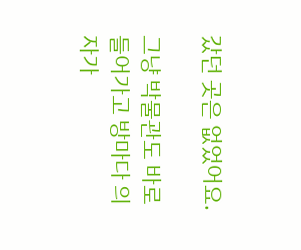갔던 곳은 없었어요.

그냥 박물관도 바로 들어가고 방마다 의자가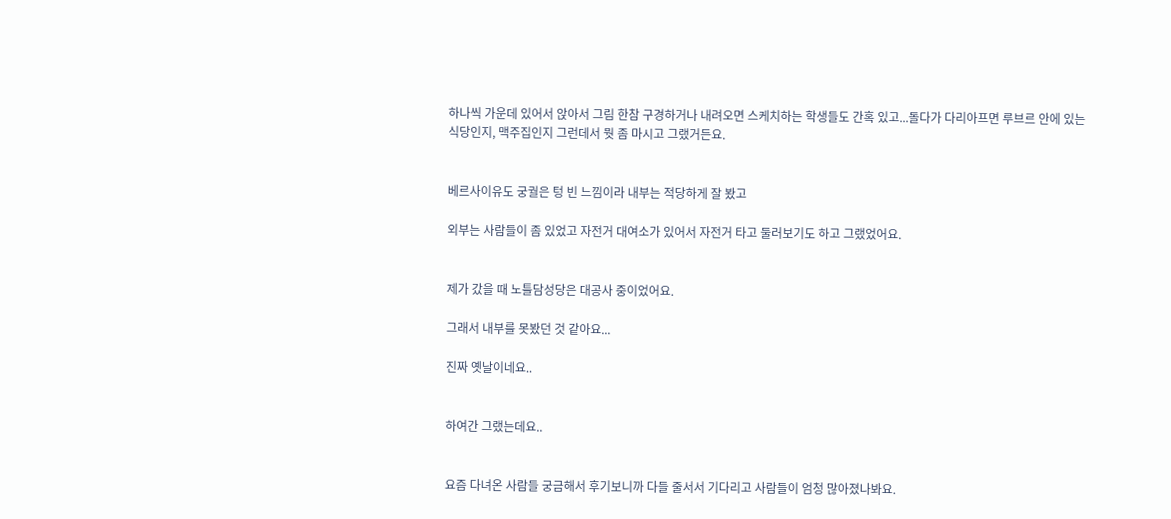하나씩 가운데 있어서 앉아서 그림 한참 구경하거나 내려오면 스케치하는 학생들도 간혹 있고...돌다가 다리아프면 루브르 안에 있는 식당인지, 맥주집인지 그런데서 뭣 좀 마시고 그랬거든요.


베르사이유도 궁궐은 텅 빈 느낌이라 내부는 적당하게 잘 봤고

외부는 사람들이 좀 있었고 자전거 대여소가 있어서 자전거 타고 둘러보기도 하고 그랬었어요.


제가 갔을 때 노틀담성당은 대공사 중이었어요.

그래서 내부를 못봤던 것 같아요...

진짜 옛날이네요..


하여간 그랬는데요..


요즘 다녀온 사람들 궁금해서 후기보니까 다들 줄서서 기다리고 사람들이 엄청 많아졌나봐요.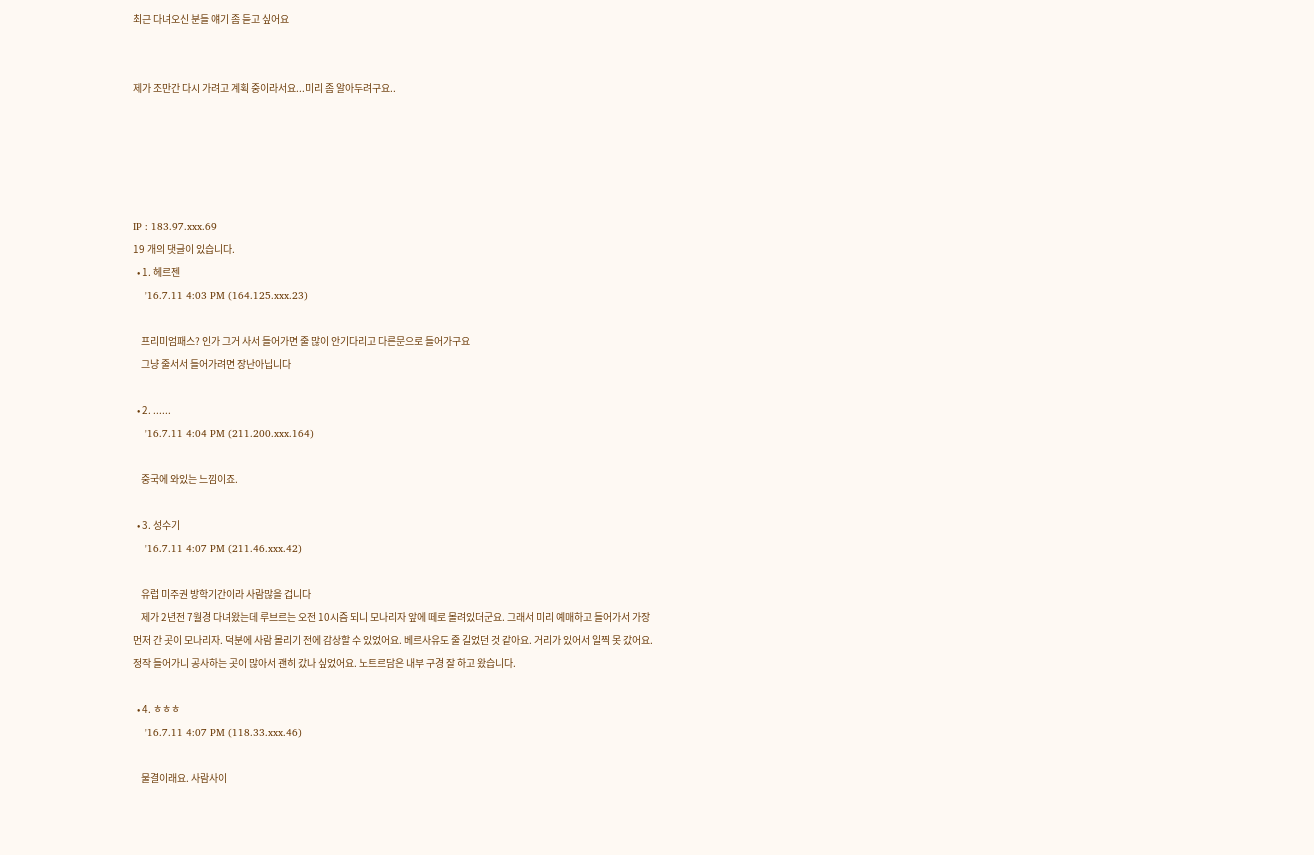최근 다녀오신 분들 얘기 좀 듣고 싶어요


제가 조만간 다시 가려고 계획 중이라서요...미리 좀 알아두려구요..





IP : 183.97.xxx.69
19 개의 댓글이 있습니다.
  • 1. 헤르젠
    '16.7.11 4:03 PM (164.125.xxx.23)

    프리미엄패스? 인가 그거 사서 들어가면 줄 많이 안기다리고 다른문으로 들어가구요
    그냥 줄서서 들어가려면 장난아닙니다

  • 2. ......
    '16.7.11 4:04 PM (211.200.xxx.164)

    중국에 와있는 느낌이죠.

  • 3. 성수기
    '16.7.11 4:07 PM (211.46.xxx.42)

    유럽 미주권 방학기간이라 사람많을 겁니다
    제가 2년전 7월경 다녀왔는데 루브르는 오전 10시즘 되니 모나리자 앞에 떼로 몰려있더군요. 그래서 미리 예매하고 들어가서 가장 먼저 간 곳이 모나리자. 덕분에 사람 몰리기 전에 감상할 수 있었어요. 베르사유도 줄 길었던 것 같아요. 거리가 있어서 일찍 못 갔어요. 정작 들어가니 공사하는 곳이 많아서 괜히 갔나 싶었어요. 노트르담은 내부 구경 잘 하고 왔습니다.

  • 4. ㅎㅎㅎ
    '16.7.11 4:07 PM (118.33.xxx.46)

    물결이래요. 사람사이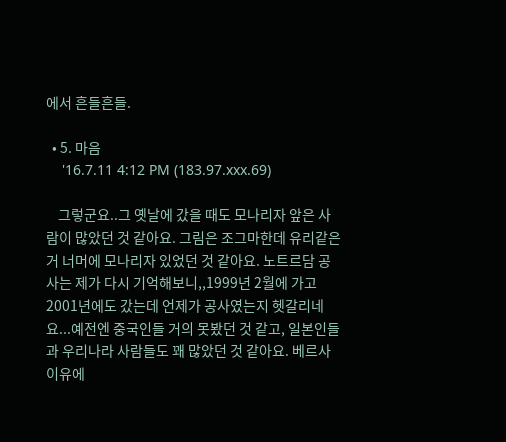에서 흔들흔들.

  • 5. 마음
    '16.7.11 4:12 PM (183.97.xxx.69)

    그렇군요..그 옛날에 갔을 때도 모나리자 앞은 사람이 많았던 것 같아요. 그림은 조그마한데 유리같은 거 너머에 모나리자 있었던 것 같아요. 노트르담 공사는 제가 다시 기억해보니,,1999년 2월에 가고 2001년에도 갔는데 언제가 공사였는지 헷갈리네요...예전엔 중국인들 거의 못봤던 것 같고, 일본인들과 우리나라 사람들도 꽤 많았던 것 같아요. 베르사이유에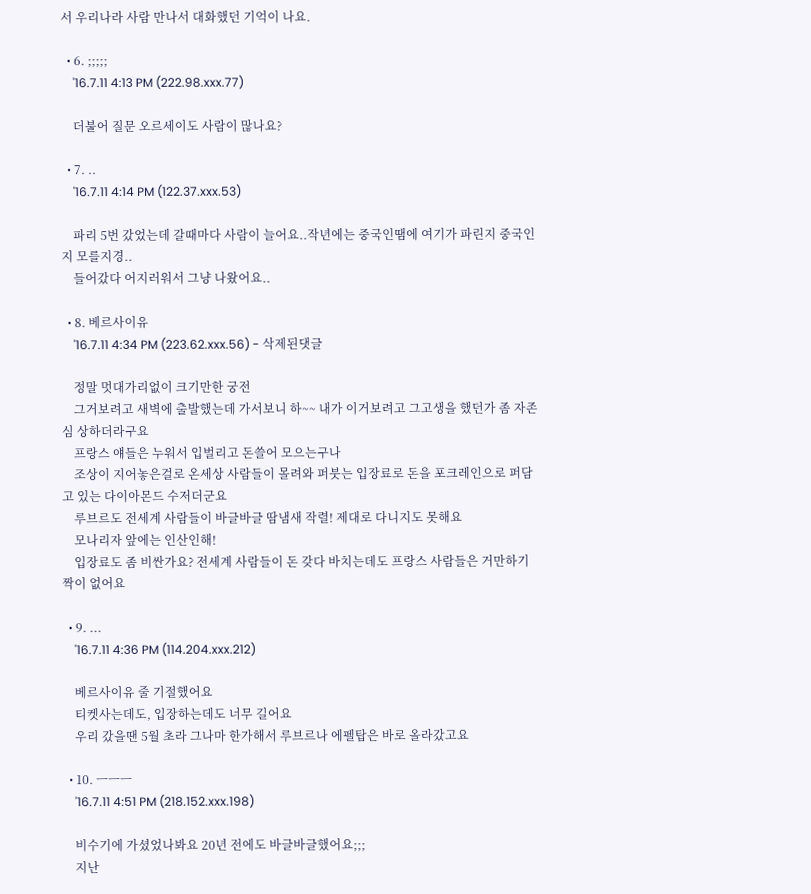서 우리나라 사람 만나서 대화했던 기억이 나요.

  • 6. ;;;;;
    '16.7.11 4:13 PM (222.98.xxx.77)

    더불어 질문 오르세이도 사람이 많나요?

  • 7. ..
    '16.7.11 4:14 PM (122.37.xxx.53)

    파리 5번 갔었는데 갈때마다 사람이 늘어요..작년에는 중국인땜에 여기가 파린지 중국인지 모를지경..
    들어갔다 어지러워서 그냥 나왔어요..

  • 8. 베르사이유
    '16.7.11 4:34 PM (223.62.xxx.56) - 삭제된댓글

    정말 멋대가리없이 크기만한 궁전
    그거보려고 새벽에 출발했는데 가서보니 하~~ 내가 이거보려고 그고생을 했던가 좀 자존심 상하더라구요
    프랑스 얘들은 누워서 입벌리고 돈쓸어 모으는구나
    조상이 지어놓은걸로 온세상 사람들이 몰려와 퍼붓는 입장료로 돈을 포크레인으로 퍼담고 있는 다이아몬드 수저더군요
    루브르도 전세계 사람들이 바글바글 땀냄새 작렬! 제대로 다니지도 못해요
    모나리자 앞에는 인산인해!
    입장료도 좀 비싼가요? 전세계 사람들이 돈 갖다 바치는데도 프랑스 사람들은 거만하기 짝이 없어요

  • 9. ...
    '16.7.11 4:36 PM (114.204.xxx.212)

    베르사이유 줄 기절했어요
    티켓사는데도, 입장하는데도 너무 길어요
    우리 갔을땐 5월 초라 그나마 한가해서 루브르나 에펠탑은 바로 올라갔고요

  • 10. ㅡㅡㅡ
    '16.7.11 4:51 PM (218.152.xxx.198)

    비수기에 가셨었나봐요 20년 전에도 바글바글했어요;;;
    지난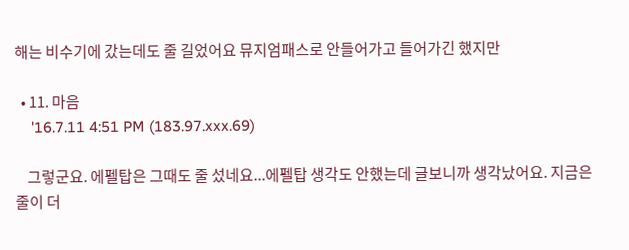해는 비수기에 갔는데도 줄 길었어요 뮤지엄패스로 안들어가고 들어가긴 했지만

  • 11. 마음
    '16.7.11 4:51 PM (183.97.xxx.69)

    그렇군요. 에펠탑은 그때도 줄 섰네요...에펠탑 생각도 안했는데 글보니까 생각났어요. 지금은 줄이 더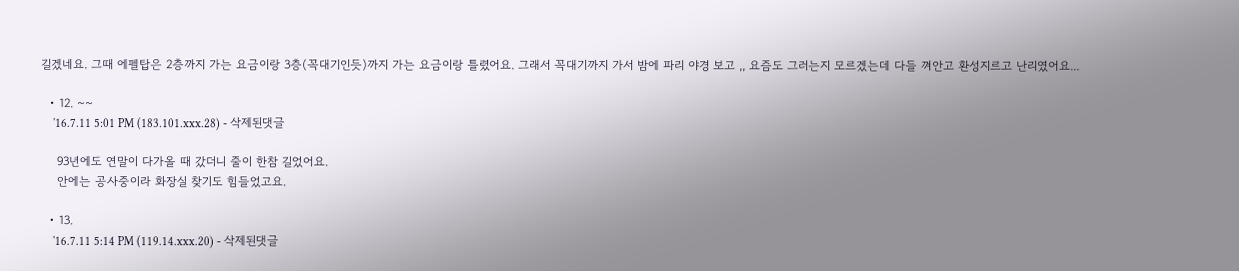길겠네요. 그때 에펠탑은 2층까지 가는 요금이랑 3층(꼭대기인듯)까지 가는 요금이랑 틀렸어요. 그래서 꼭대기까지 가서 밤에 파리 야경 보고 ,, 요즘도 그러는지 모르겠는데 다들 껴안고 환성지르고 난리였어요...

  • 12. ~~
    '16.7.11 5:01 PM (183.101.xxx.28) - 삭제된댓글

    93년에도 연말이 다가올 때 갔더니 줄이 한참 길었어요.
    안에는 공사중이라 화장실 찾기도 힘들었고요.

  • 13.
    '16.7.11 5:14 PM (119.14.xxx.20) - 삭제된댓글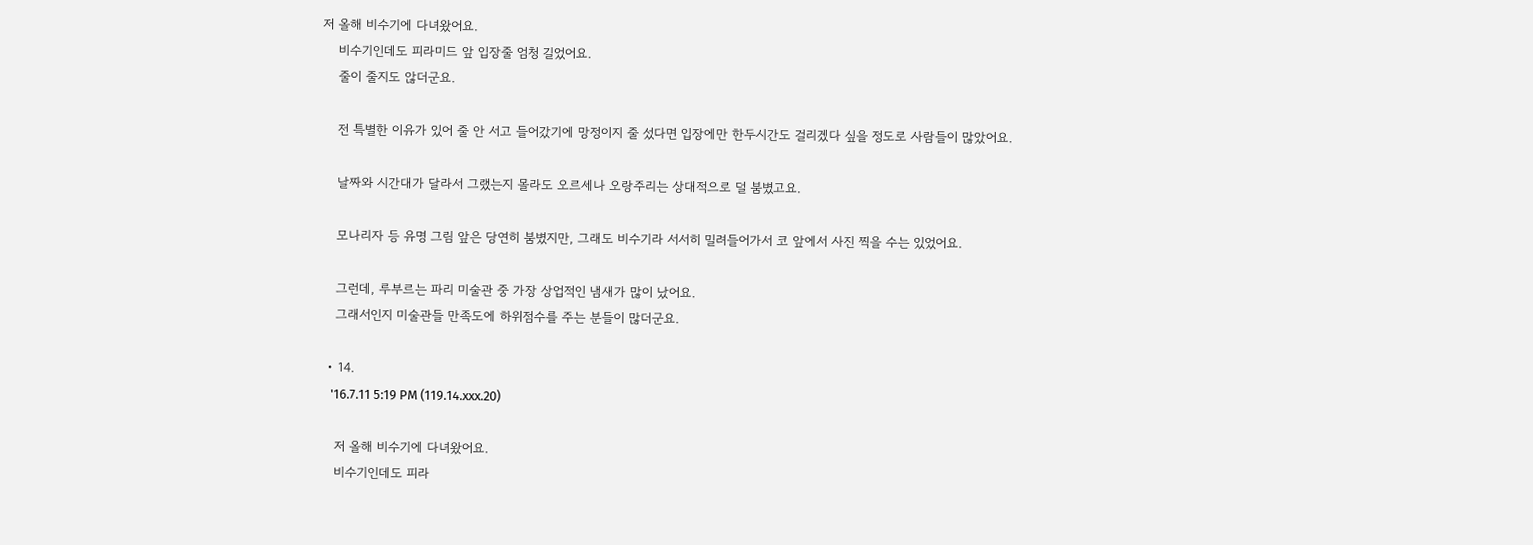저 올해 비수기에 다녀왔어요.
    비수기인데도 피라미드 앞 입장줄 엄청 길었어요.
    줄이 줄지도 않더군요.

    전 특별한 이유가 있어 줄 안 서고 들어갔기에 망정이지 줄 섰다면 입장에만 한두시간도 걸리겠다 싶을 정도로 사람들이 많았어요.

    날짜와 시간대가 달라서 그랬는지 몰라도 오르세나 오랑주리는 상대적으로 덜 붐볐고요.

    모나리자 등 유명 그림 앞은 당연히 붐볐지만, 그래도 비수기라 서서히 밀려들어가서 코 앞에서 사진 찍을 수는 있었어요.

    그런데, 루부르는 파리 미술관 중 가장 상업적인 냄새가 많이 났어요.
    그래서인지 미술관들 만족도에 하위점수를 주는 분들이 많더군요.

  • 14.
    '16.7.11 5:19 PM (119.14.xxx.20)

    저 올해 비수기에 다녀왔어요.
    비수기인데도 피라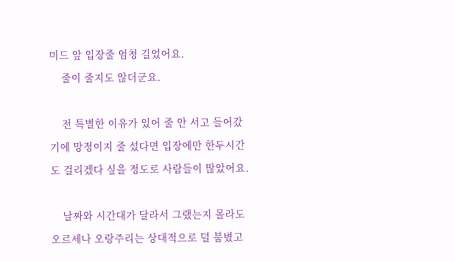미드 앞 입장줄 엄청 길었어요.
    줄이 줄지도 않더군요.

    전 특별한 이유가 있어 줄 안 서고 들어갔기에 망정이지 줄 섰다면 입장에만 한두시간도 걸리겠다 싶을 정도로 사람들이 많았어요.

    날짜와 시간대가 달라서 그랬는지 몰라도 오르세나 오랑주리는 상대적으로 덜 붐볐고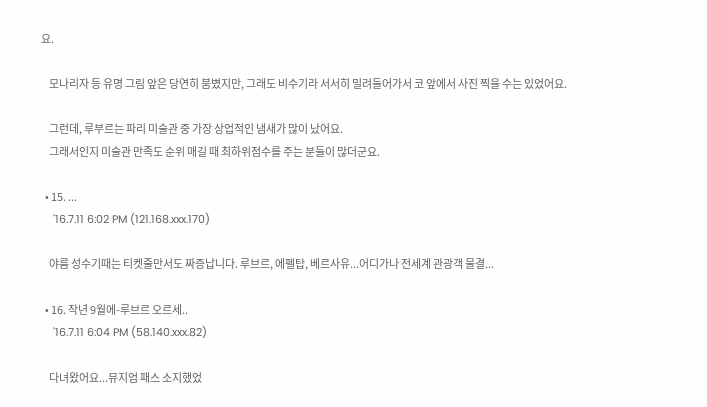요.

    모나리자 등 유명 그림 앞은 당연히 붐볐지만, 그래도 비수기라 서서히 밀려들어가서 코 앞에서 사진 찍을 수는 있었어요.

    그런데, 루부르는 파리 미술관 중 가장 상업적인 냄새가 많이 났어요.
    그래서인지 미술관 만족도 순위 매길 때 최하위점수를 주는 분들이 많더군요.

  • 15. ...
    '16.7.11 6:02 PM (121.168.xxx.170)

    야름 성수기때는 티켓줄만서도 짜증납니다. 루브르, 에펠탑, 베르사유...어디가나 전세계 관광객 물결...

  • 16. 작년 9월에-루브르 오르세..
    '16.7.11 6:04 PM (58.140.xxx.82)

    다녀왔어요...뮤지엄 패스 소지했었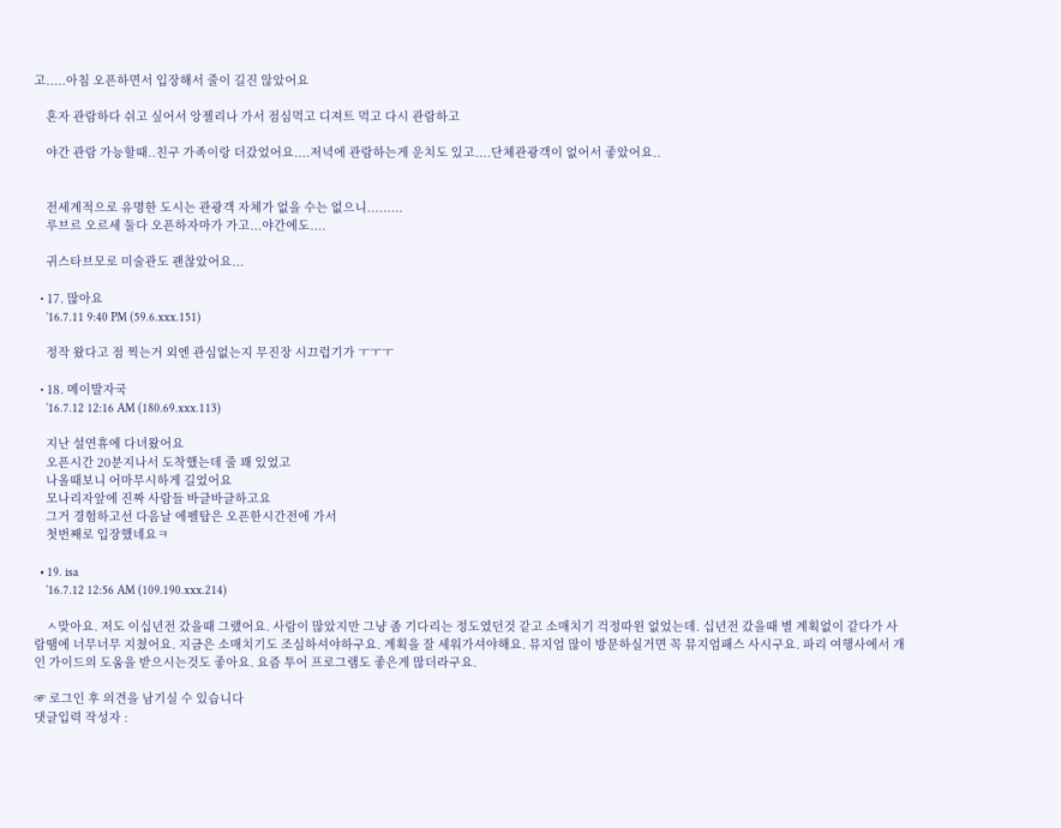고.....아침 오픈하면서 입장해서 줄이 길진 않았어요

    혼자 관람하다 쉬고 싶어서 앙젤리나 가서 점심먹고 디져트 먹고 다시 관람하고

    야간 관람 가능할때..친구 가족이랑 더갔었어요....저녁에 관람하는게 운치도 있고....단체관광객이 없어서 좋았어요..


    전세계적으로 유명한 도시는 관광객 자체가 없을 수는 없으니.........
    루브르 오르세 둘다 오픈하자마가 가고...야간에도....

    귀스타브모로 미술관도 괜찮았어요...

  • 17. 많아요
    '16.7.11 9:40 PM (59.6.xxx.151)

    정작 왔다고 점 찍는거 외엔 관심없는지 무진장 시끄럽기가 ㅜㅜㅜ

  • 18. 메이발자국
    '16.7.12 12:16 AM (180.69.xxx.113)

    지난 설연휴에 다녀왔어요
    오픈시간 20분지나서 도착했는데 줄 꽤 있었고
    나올때보니 어마무시하게 길었어요
    모나리자앞에 진짜 사람들 바글바글하고요
    그거 경험하고선 다음날 에펠탑은 오픈한시간전에 가서
    첫번째로 입장했네요ㅋ

  • 19. isa
    '16.7.12 12:56 AM (109.190.xxx.214)

    ㅅ맞아요. 저도 이십년전 갔을때 그랬어요. 사람이 많았지만 그냥 좀 기다리는 정도였던것 같고 소매치기 걱정따윈 없었는데. 십년전 갔을때 별 계획없이 같다가 사람땜에 너무너무 지쳤어요. 지금은 소매치기도 조심하셔야하구요. 계획을 잘 세워가셔야해요. 뮤지엄 많이 방문하실거면 꼭 뮤지엄패스 사시구요. 파리 여행사에서 개인 가이드의 도움을 받으시는것도 좋아요. 요즘 투어 프로그램도 좋은게 많더라구요.

☞ 로그인 후 의견을 남기실 수 있습니다
댓글입력 작성자 :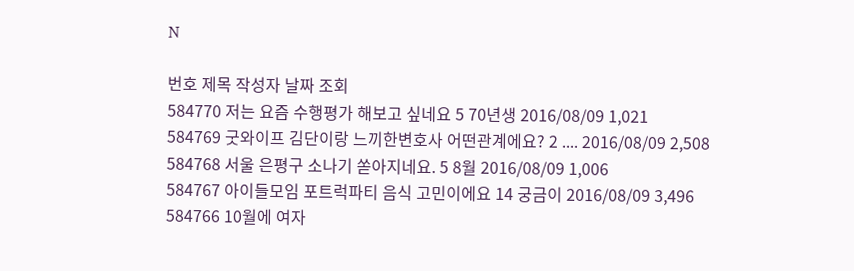N

번호 제목 작성자 날짜 조회
584770 저는 요즘 수행평가 해보고 싶네요 5 70년생 2016/08/09 1,021
584769 굿와이프 김단이랑 느끼한변호사 어떤관계에요? 2 .... 2016/08/09 2,508
584768 서울 은평구 소나기 쏟아지네요. 5 8월 2016/08/09 1,006
584767 아이들모임 포트럭파티 음식 고민이에요 14 궁금이 2016/08/09 3,496
584766 10월에 여자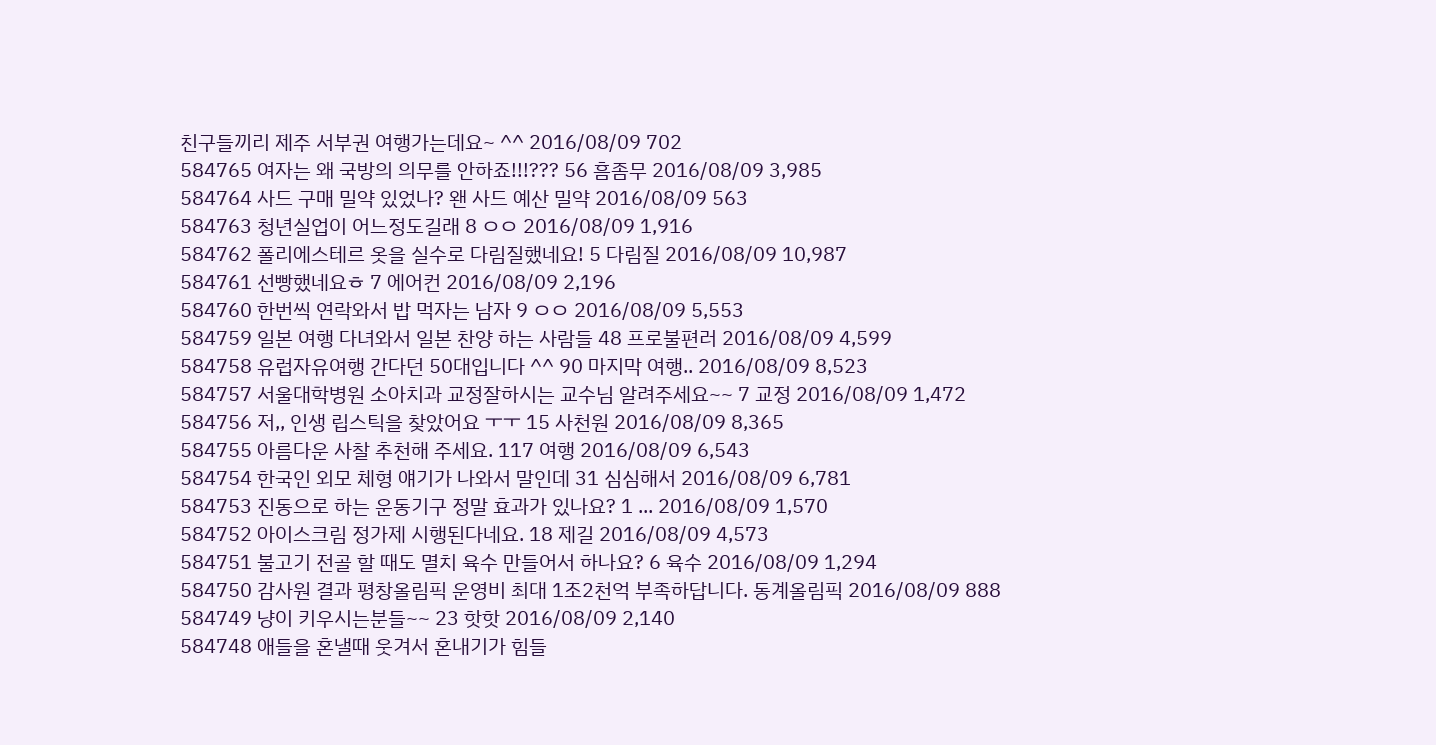친구들끼리 제주 서부권 여행가는데요~ ^^ 2016/08/09 702
584765 여자는 왜 국방의 의무를 안하죠!!!??? 56 흠좀무 2016/08/09 3,985
584764 사드 구매 밀약 있었나? 왠 사드 예산 밀약 2016/08/09 563
584763 청년실업이 어느정도길래 8 ㅇㅇ 2016/08/09 1,916
584762 폴리에스테르 옷을 실수로 다림질했네요! 5 다림질 2016/08/09 10,987
584761 선빵했네요ㅎ 7 에어컨 2016/08/09 2,196
584760 한번씩 연락와서 밥 먹자는 남자 9 ㅇㅇ 2016/08/09 5,553
584759 일본 여행 다녀와서 일본 찬양 하는 사람들 48 프로불편러 2016/08/09 4,599
584758 유럽자유여행 간다던 50대입니다 ^^ 90 마지막 여행.. 2016/08/09 8,523
584757 서울대학병원 소아치과 교정잘하시는 교수님 알려주세요~~ 7 교정 2016/08/09 1,472
584756 저,, 인생 립스틱을 찾았어요 ㅜㅜ 15 사천원 2016/08/09 8,365
584755 아름다운 사찰 추천해 주세요. 117 여행 2016/08/09 6,543
584754 한국인 외모 체형 얘기가 나와서 말인데 31 심심해서 2016/08/09 6,781
584753 진동으로 하는 운동기구 정말 효과가 있나요? 1 ... 2016/08/09 1,570
584752 아이스크림 정가제 시행된다네요. 18 제길 2016/08/09 4,573
584751 불고기 전골 할 때도 멸치 육수 만들어서 하나요? 6 육수 2016/08/09 1,294
584750 감사원 결과 평창올림픽 운영비 최대 1조2천억 부족하답니다. 동계올림픽 2016/08/09 888
584749 냥이 키우시는분들~~ 23 핫핫 2016/08/09 2,140
584748 애들을 혼낼때 웃겨서 혼내기가 힘들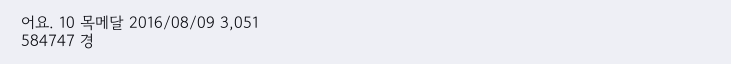어요. 10 목메달 2016/08/09 3,051
584747 경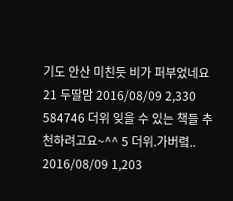기도 안산 미친듯 비가 퍼부었네요 21 두딸맘 2016/08/09 2,330
584746 더위 잊을 수 있는 책들 추천하려고요~^^ 5 더위.가버렼.. 2016/08/09 1,203